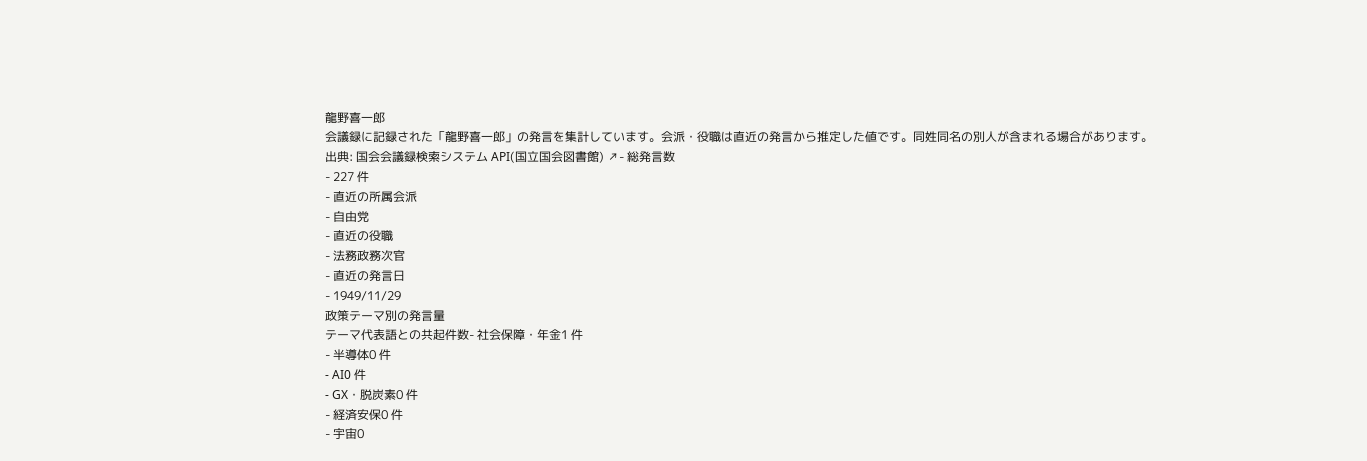龍野喜一郎
会議録に記録された「龍野喜一郎」の発言を集計しています。会派・役職は直近の発言から推定した値です。同姓同名の別人が含まれる場合があります。
出典: 国会会議録検索システム API(国立国会図書館) ↗- 総発言数
- 227 件
- 直近の所属会派
- 自由党
- 直近の役職
- 法務政務次官
- 直近の発言日
- 1949/11/29
政策テーマ別の発言量
テーマ代表語との共起件数- 社会保障・年金1 件
- 半導体0 件
- AI0 件
- GX・脱炭素0 件
- 経済安保0 件
- 宇宙0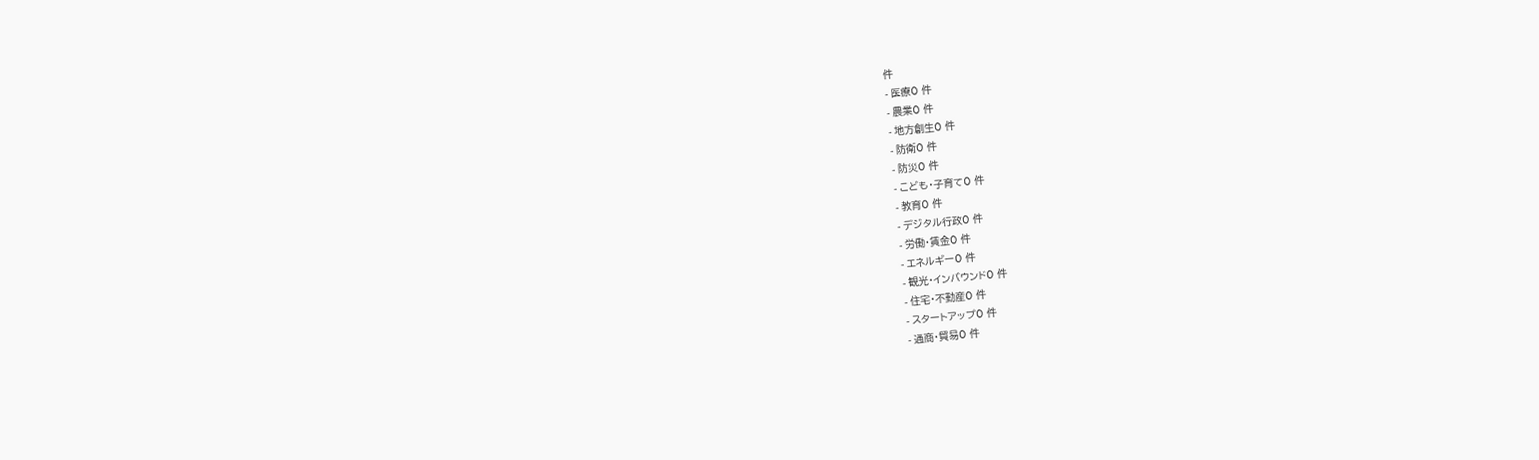件
- 医療0 件
- 農業0 件
- 地方創生0 件
- 防衛0 件
- 防災0 件
- こども・子育て0 件
- 教育0 件
- デジタル行政0 件
- 労働・賃金0 件
- エネルギー0 件
- 観光・インバウンド0 件
- 住宅・不動産0 件
- スタートアップ0 件
- 通商・貿易0 件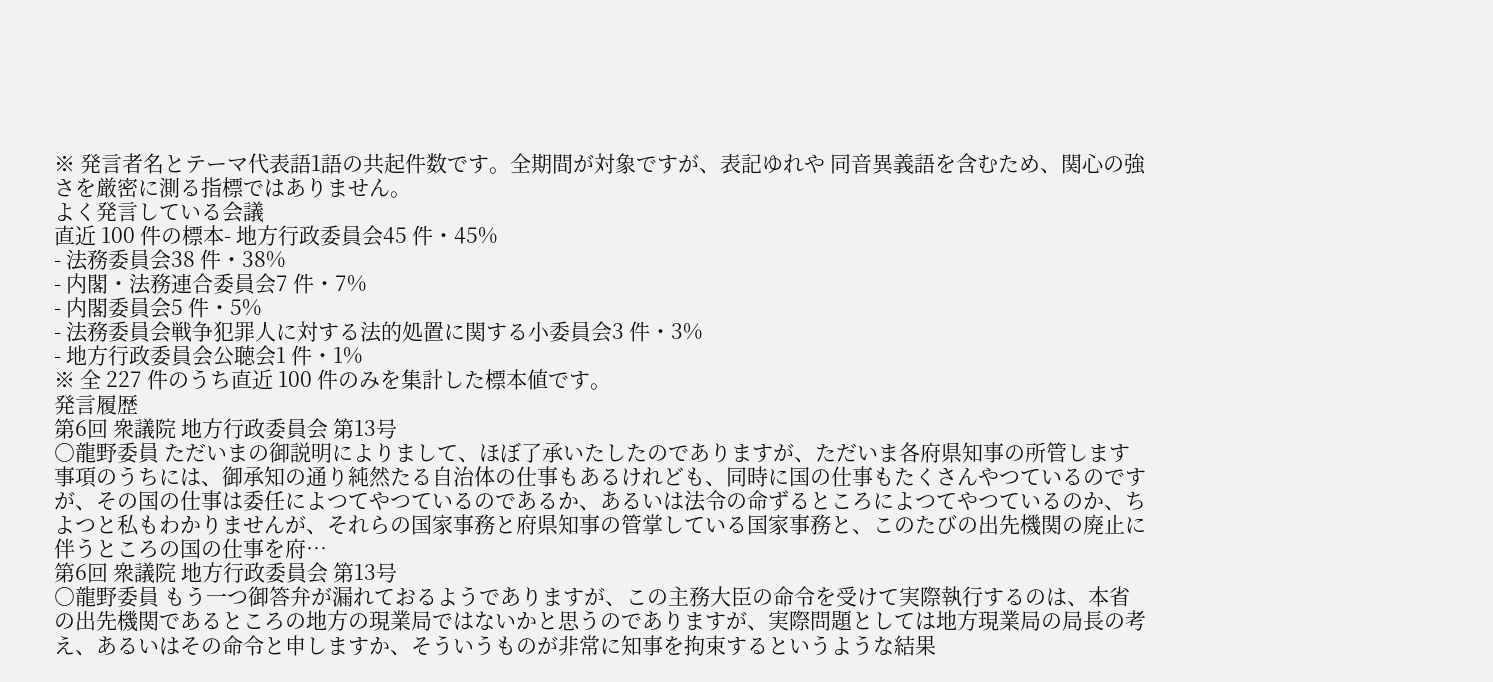※ 発言者名とテーマ代表語1語の共起件数です。全期間が対象ですが、表記ゆれや 同音異義語を含むため、関心の強さを厳密に測る指標ではありません。
よく発言している会議
直近 100 件の標本- 地方行政委員会45 件・45%
- 法務委員会38 件・38%
- 内閣・法務連合委員会7 件・7%
- 内閣委員会5 件・5%
- 法務委員会戦争犯罪人に対する法的処置に関する小委員会3 件・3%
- 地方行政委員会公聴会1 件・1%
※ 全 227 件のうち直近 100 件のみを集計した標本値です。
発言履歴
第6回 衆議院 地方行政委員会 第13号
○龍野委員 ただいまの御説明によりまして、ほぼ了承いたしたのでありますが、ただいま各府県知事の所管します事項のうちには、御承知の通り純然たる自治体の仕事もあるけれども、同時に国の仕事もたくさんやつているのですが、その国の仕事は委任によつてやつているのであるか、あるいは法令の命ずるところによつてやつているのか、ちよつと私もわかりませんが、それらの国家事務と府県知事の管掌している国家事務と、このたびの出先機関の廃止に伴うところの国の仕事を府…
第6回 衆議院 地方行政委員会 第13号
○龍野委員 もう一つ御答弁が漏れておるようでありますが、この主務大臣の命令を受けて実際執行するのは、本省の出先機関であるところの地方の現業局ではないかと思うのでありますが、実際問題としては地方現業局の局長の考え、あるいはその命令と申しますか、そういうものが非常に知事を拘束するというような結果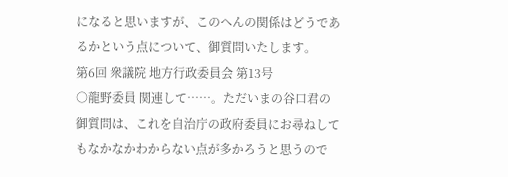になると思いますが、このへんの関係はどうであるかという点について、御質問いたします。
第6回 衆議院 地方行政委員会 第13号
○龍野委員 関連して……。ただいまの谷口君の御質問は、これを自治庁の政府委員にお尋ねしてもなかなかわからない点が多かろうと思うので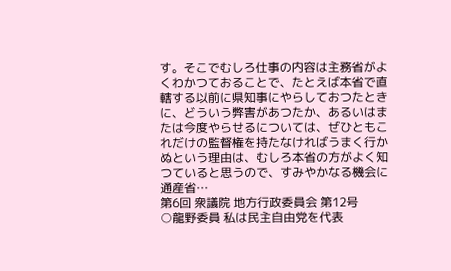す。そこでむしろ仕事の内容は主務省がよくわかつておることで、たとえば本省で直轄する以前に県知事にやらしておつたときに、どういう弊害があつたか、あるいはまたは今度やらせるについては、ぜひともこれだけの監督権を持たなければうまく行かぬという理由は、むしろ本省の方がよく知つていると思うので、すみやかなる機会に通産省…
第6回 衆議院 地方行政委員会 第12号
○龍野委員 私は民主自由党を代表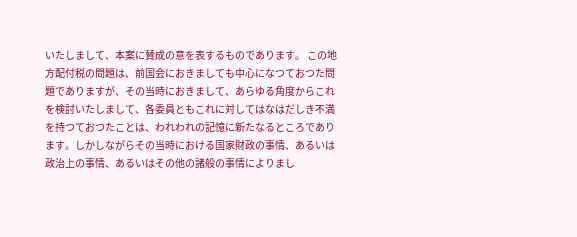いたしまして、本案に賛成の意を表するものであります。 この地方配付税の問題は、前国会におきましても中心になつておつた問題でありますが、その当時におきまして、あらゆる角度からこれを検討いたしまして、各委員ともこれに対してはなはだしき不満を持つておつたことは、われわれの記憶に新たなるところであります。しかしながらその当時における国家財政の事情、あるいは政治上の事情、あるいはその他の諸般の事情によりまし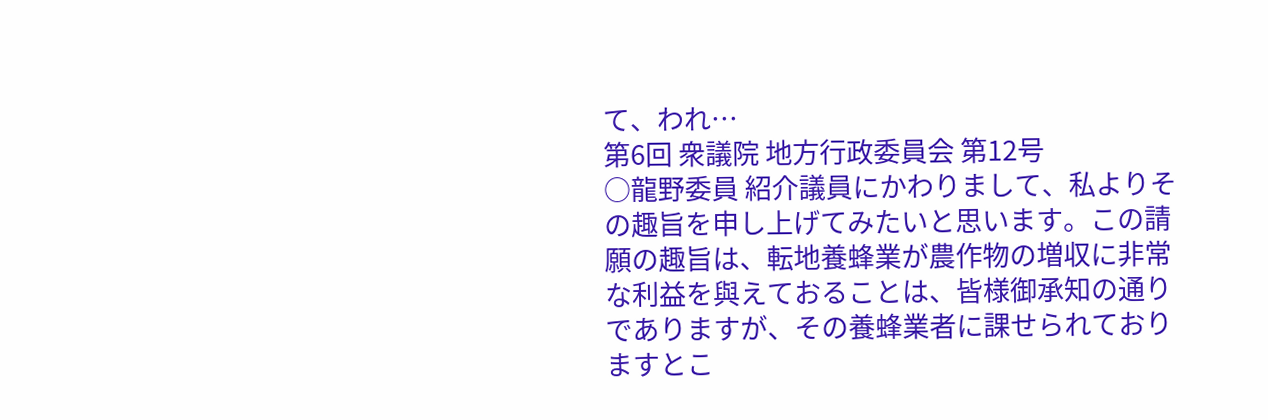て、われ…
第6回 衆議院 地方行政委員会 第12号
○龍野委員 紹介議員にかわりまして、私よりその趣旨を申し上げてみたいと思います。この請願の趣旨は、転地養蜂業が農作物の増収に非常な利益を與えておることは、皆様御承知の通りでありますが、その養蜂業者に課せられておりますとこ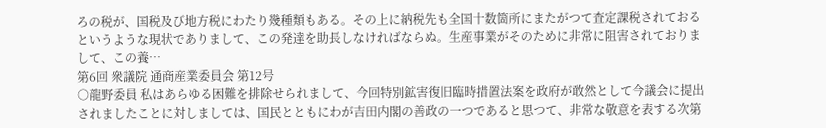ろの税が、国税及び地方税にわたり幾種類もある。その上に納税先も全国十数箇所にまたがつて査定課税されておるというような現状でありまして、この発達を助長しなければならぬ。生産事業がそのために非常に阻害されておりまして、この養…
第6回 衆議院 通商産業委員会 第12号
○龍野委員 私はあらゆる困難を排除せられまして、今回特別鉱害復旧臨時措置法案を政府が敢然として今議会に提出されましたことに対しましては、国民とともにわが吉田内閣の善政の一つであると思つて、非常な敬意を表する次第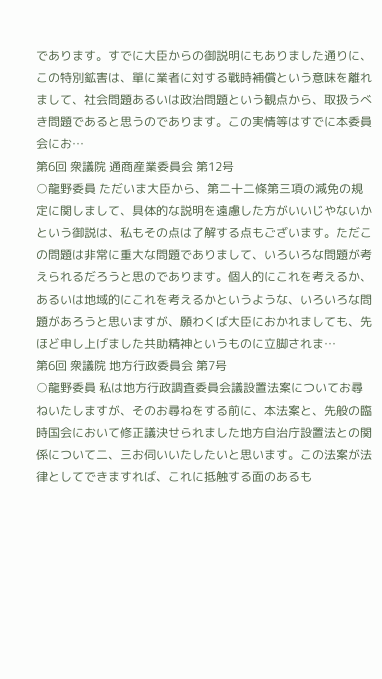であります。すでに大臣からの御説明にもありました通りに、この特別鉱害は、單に業者に対する戰時補償という意味を離れまして、社会問題あるいは政治問題という観点から、取扱うべき問題であると思うのであります。この実情等はすでに本委員会にお…
第6回 衆議院 通商産業委員会 第12号
○龍野委員 ただいま大臣から、第二十二條第三項の減免の規定に関しまして、具体的な説明を遠慮した方がいいじやないかという御説は、私もその点は了解する点もございます。ただこの問題は非常に重大な問題でありまして、いろいろな問題が考えられるだろうと思のであります。個人的にこれを考えるか、あるいは地域的にこれを考えるかというような、いろいろな問題があろうと思いますが、願わくば大臣におかれましても、先ほど申し上げました共助精神というものに立脚されま…
第6回 衆議院 地方行政委員会 第7号
○龍野委員 私は地方行政調査委員会議設置法案についてお尋ねいたしますが、そのお尋ねをする前に、本法案と、先般の臨時国会において修正議決せられました地方自治庁設置法との関係について二、三お伺いいたしたいと思います。この法案が法律としてできますれば、これに抵触する面のあるも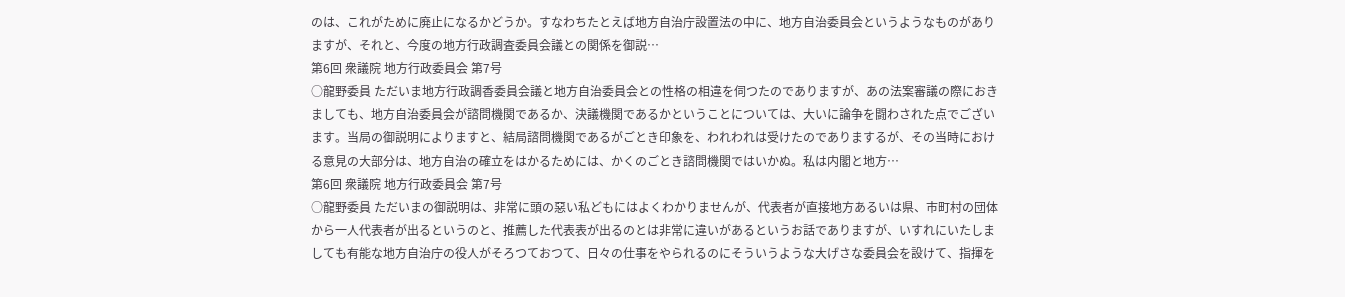のは、これがために廃止になるかどうか。すなわちたとえば地方自治庁設置法の中に、地方自治委員会というようなものがありますが、それと、今度の地方行政調査委員会議との関係を御説…
第6回 衆議院 地方行政委員会 第7号
○龍野委員 ただいま地方行政調香委員会議と地方自治委員会との性格の相違を伺つたのでありますが、あの法案審議の際におきましても、地方自治委員会が諮問機関であるか、決議機関であるかということについては、大いに論争を闘わされた点でございます。当局の御説明によりますと、結局諮問機関であるがごとき印象を、われわれは受けたのでありまするが、その当時における意見の大部分は、地方自治の確立をはかるためには、かくのごとき諮問機関ではいかぬ。私は内閣と地方…
第6回 衆議院 地方行政委員会 第7号
○龍野委員 ただいまの御説明は、非常に頭の惡い私どもにはよくわかりませんが、代表者が直接地方あるいは県、市町村の団体から一人代表者が出るというのと、推薦した代表表が出るのとは非常に違いがあるというお話でありますが、いすれにいたしましても有能な地方自治庁の役人がそろつておつて、日々の仕事をやられるのにそういうような大げさな委員会を設けて、指揮を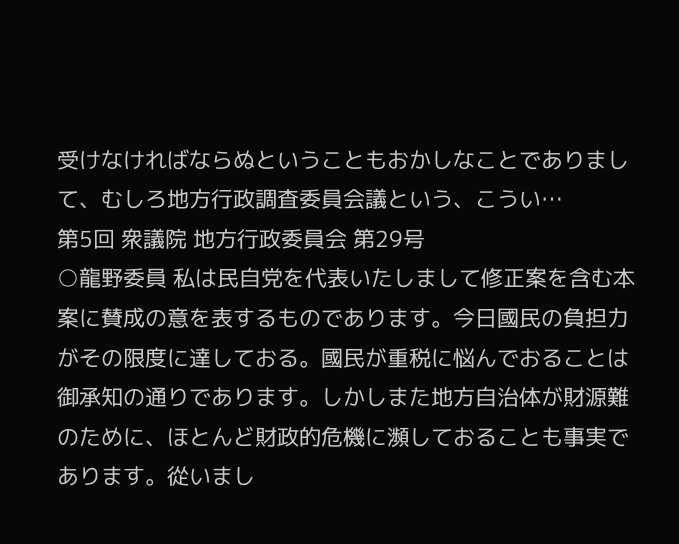受けなければならぬということもおかしなことでありまして、むしろ地方行政調査委員会議という、こうい…
第5回 衆議院 地方行政委員会 第29号
○龍野委員 私は民自党を代表いたしまして修正案を含む本案に賛成の意を表するものであります。今日國民の負担力がその限度に達しておる。國民が重税に悩んでおることは御承知の通りであります。しかしまた地方自治体が財源難のために、ほとんど財政的危機に瀕しておることも事実であります。從いまし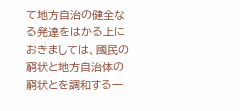て地方自治の健全なる発達をはかる上におきましては、國民の窮状と地方自治体の窮状とを調和する一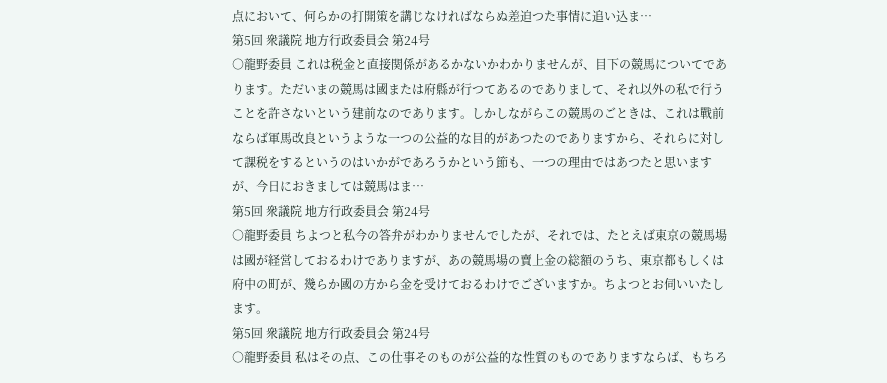点において、何らかの打開策を講じなければならぬ差迫つた事情に追い込ま…
第5回 衆議院 地方行政委員会 第24号
○龍野委員 これは税金と直接関係があるかないかわかりませんが、目下の競馬についてであります。ただいまの競馬は國または府縣が行つてあるのでありまして、それ以外の私で行うことを許さないという建前なのであります。しかしながらこの競馬のごときは、これは戰前ならば軍馬改良というような一つの公益的な目的があつたのでありますから、それらに対して課税をするというのはいかがであろうかという節も、一つの理由ではあつたと思いますが、今日におきましては競馬はま…
第5回 衆議院 地方行政委員会 第24号
○龍野委員 ちよつと私今の答弁がわかりませんでしたが、それでは、たとえば東京の競馬場は國が経営しておるわけでありますが、あの競馬場の賣上金の総額のうち、東京都もしくは府中の町が、幾らか國の方から金を受けておるわけでございますか。ちよつとお伺いいたします。
第5回 衆議院 地方行政委員会 第24号
○龍野委員 私はその点、この仕事そのものが公益的な性質のものでありますならば、もちろ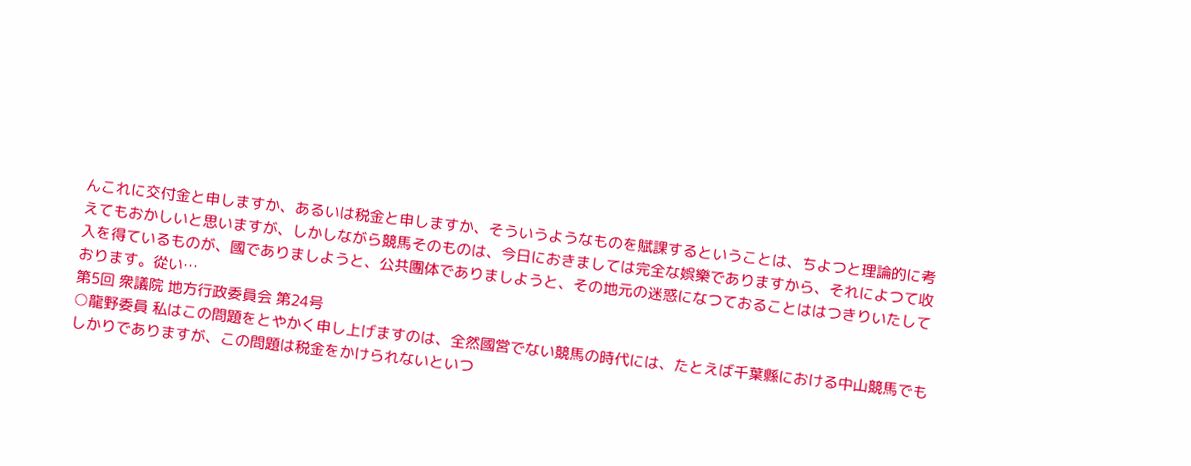んこれに交付金と申しますか、あるいは税金と申しますか、そういうようなものを賦課するということは、ちよつと理論的に考えてもおかしいと思いますが、しかしながら競馬そのものは、今日におきましては完全な娯樂でありますから、それによつて收入を得ているものが、國でありましようと、公共團体でありましようと、その地元の迷惑になつておることははつきりいたしております。從い…
第5回 衆議院 地方行政委員会 第24号
○龍野委員 私はこの問題をとやかく申し上げますのは、全然國営でない競馬の時代には、たとえば千葉縣における中山競馬でもしかりでありますが、この問題は税金をかけられないといつ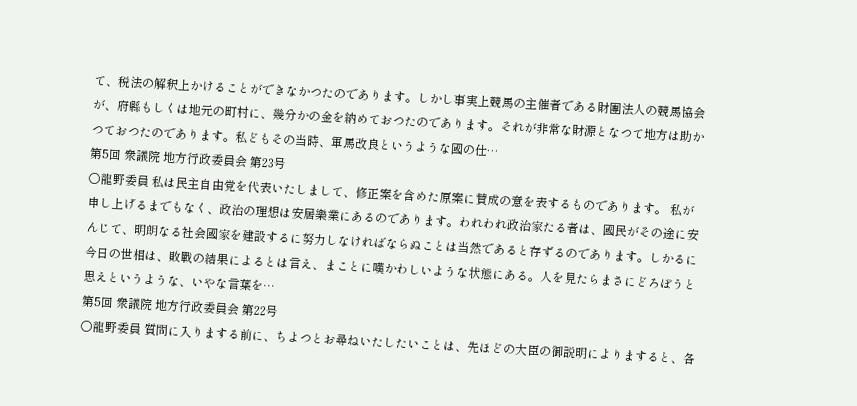て、税法の解釈上かけることができなかつたのであります。しかし事実上競馬の主催者である財團法人の競馬協会が、府縣もしくは地元の町村に、幾分かの金を納めておつたのであります。それが非常な財源となつて地方は助かつておつたのであります。私どもその当時、軍馬改良というような國の仕…
第5回 衆議院 地方行政委員会 第23号
○龍野委員 私は民主自由党を代表いたしまして、修正案を含めた原案に賛成の意を表するものであります。 私が申し上げるまでもなく、政治の理想は安居樂業にあるのであります。われわれ政治家たる者は、國民がその途に安んじて、明朗なる社会國家を建設するに努力しなければならぬことは当然であると存ずるのであります。しかるに今日の世相は、敗戰の結果によるとは言え、まことに嘆かわしいような状態にある。人を見たらまさにどろぼうと思えというような、いやな言葉を…
第5回 衆議院 地方行政委員会 第22号
○龍野委員 質問に入りまする前に、ちよつとお尋ねいたしたいことは、先ほどの大臣の御説明によりますると、各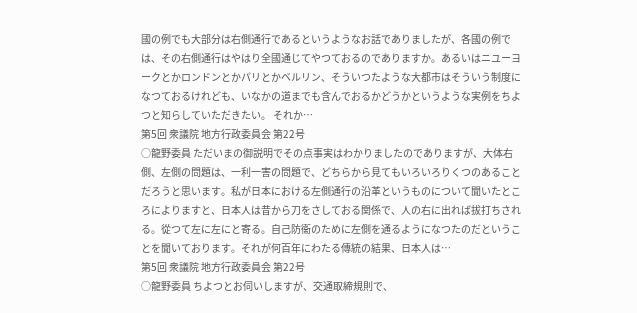國の例でも大部分は右側通行であるというようなお話でありましたが、各國の例では、その右側通行はやはり全國通じてやつておるのでありますか。あるいはニユーヨークとかロンドンとかパリとかベルリン、そういつたような大都市はそういう制度になつておるけれども、いなかの道までも含んでおるかどうかというような実例をちよつと知らしていただきたい。 それか…
第5回 衆議院 地方行政委員会 第22号
○龍野委員 ただいまの御説明でその点事実はわかりましたのでありますが、大体右側、左側の問題は、一利一害の問題で、どちらから見てもいろいろりくつのあることだろうと思います。私が日本における左側通行の沿革というものについて聞いたところによりますと、日本人は昔から刀をさしておる関係で、人の右に出れば拔打ちされる。從つて左に左にと寄る。自己防衞のために左側を通るようになつたのだということを聞いております。それが何百年にわたる傳統の結果、日本人は…
第5回 衆議院 地方行政委員会 第22号
○龍野委員 ちよつとお伺いしますが、交通取締規則で、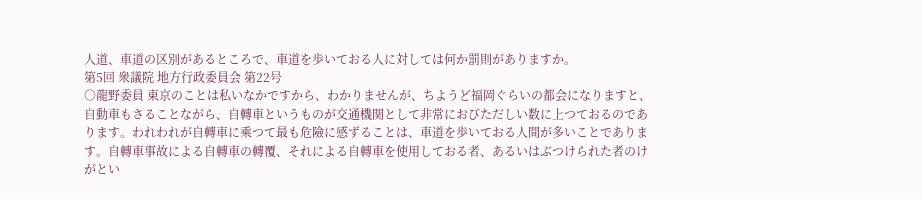人道、車道の区別があるところで、車道を歩いておる人に対しては何か罰則がありますか。
第5回 衆議院 地方行政委員会 第22号
○龍野委員 東京のことは私いなかですから、わかりませんが、ちようど福岡ぐらいの都会になりますと、自動車もさることながら、自轉車というものが交通機関として非常におびただしい数に上つておるのであります。われわれが自轉車に乘つて最も危險に感ずることは、車道を歩いておる人間が多いことであります。自轉車事故による自轉車の轉覆、それによる自轉車を使用しておる者、あるいはぶつけられた者のけがとい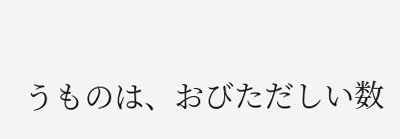うものは、おびただしい数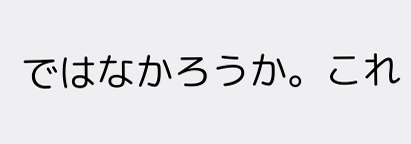ではなかろうか。これ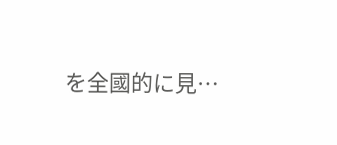を全國的に見…